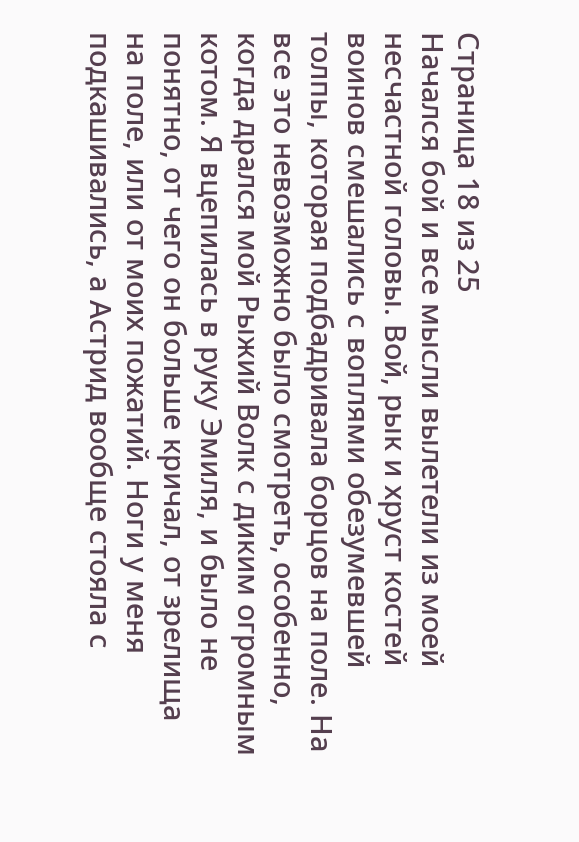Страница 18 из 25
Начался бой и все мысли вылетели из моей несчастной головы. Вой, рык и хруст костей воинов смешались с воплями обезумевшей толпы, которая подбадривала борцов на поле. На все это невозможно было смотреть, особенно, когда дрался мой Рыжий Волк с диким огромным котом. Я вцепилась в руку Эмиля, и было не понятно, от чего он больше кричал, от зрелища на поле, или от моих пожатий. Ноги у меня подкашивались, а Астрид вообще стояла с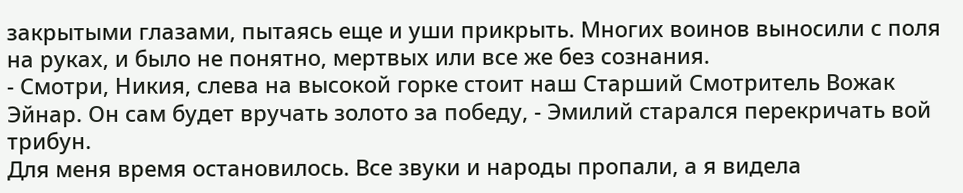закрытыми глазами, пытаясь еще и уши прикрыть. Многих воинов выносили с поля на руках, и было не понятно, мертвых или все же без сознания.
- Смотри, Никия, слева на высокой горке стоит наш Старший Смотритель Вожак Эйнар. Он сам будет вручать золото за победу, - Эмилий старался перекричать вой трибун.
Для меня время остановилось. Все звуки и народы пропали, а я видела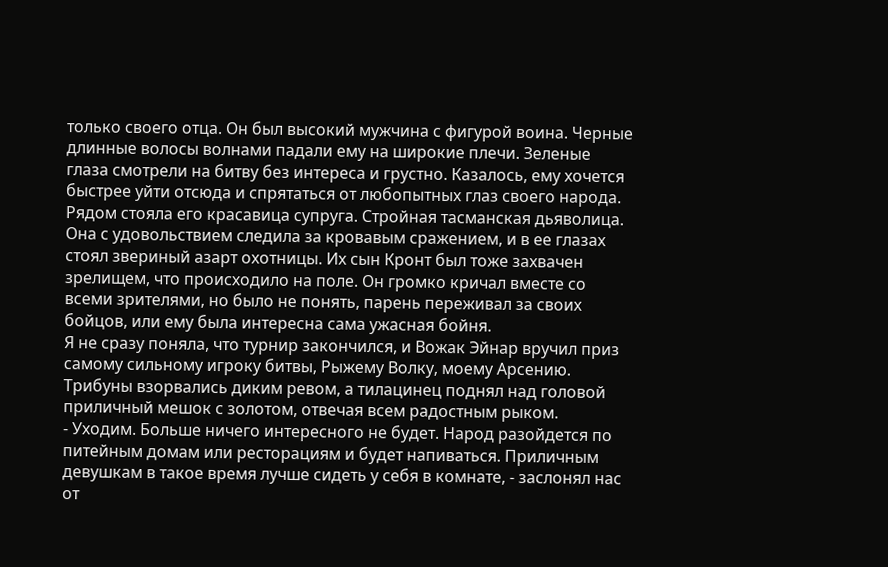только своего отца. Он был высокий мужчина с фигурой воина. Черные длинные волосы волнами падали ему на широкие плечи. Зеленые глаза смотрели на битву без интереса и грустно. Казалось, ему хочется быстрее уйти отсюда и спрятаться от любопытных глаз своего народа. Рядом стояла его красавица супруга. Стройная тасманская дьяволица. Она с удовольствием следила за кровавым сражением, и в ее глазах стоял звериный азарт охотницы. Их сын Кронт был тоже захвачен зрелищем, что происходило на поле. Он громко кричал вместе со всеми зрителями, но было не понять, парень переживал за своих бойцов, или ему была интересна сама ужасная бойня.
Я не сразу поняла, что турнир закончился, и Вожак Эйнар вручил приз самому сильному игроку битвы, Рыжему Волку, моему Арсению. Трибуны взорвались диким ревом, а тилацинец поднял над головой приличный мешок с золотом, отвечая всем радостным рыком.
- Уходим. Больше ничего интересного не будет. Народ разойдется по питейным домам или ресторациям и будет напиваться. Приличным девушкам в такое время лучше сидеть у себя в комнате, - заслонял нас от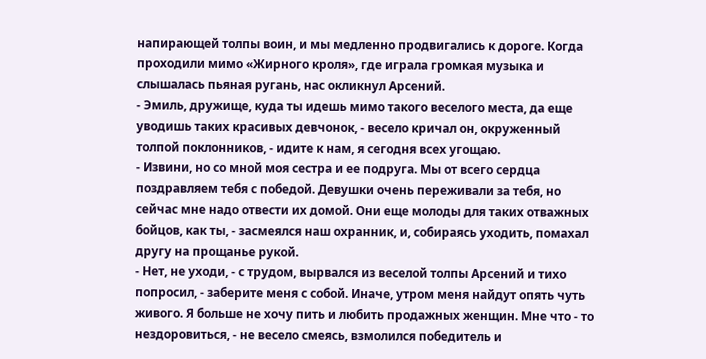напирающей толпы воин, и мы медленно продвигались к дороге. Когда проходили мимо «Жирного кроля», где играла громкая музыка и слышалась пьяная ругань, нас окликнул Арсений.
- Эмиль, дружище, куда ты идешь мимо такого веселого места, да еще уводишь таких красивых девчонок, - весело кричал он, окруженный толпой поклонников, - идите к нам, я сегодня всех угощаю.
- Извини, но со мной моя сестра и ее подруга. Мы от всего сердца поздравляем тебя с победой. Девушки очень переживали за тебя, но сейчас мне надо отвести их домой. Они еще молоды для таких отважных бойцов, как ты, - засмеялся наш охранник, и, собираясь уходить, помахал другу на прощанье рукой.
- Нет, не уходи, - с трудом, вырвался из веселой толпы Арсений и тихо попросил, - заберите меня с собой. Иначе, утром меня найдут опять чуть живого. Я больше не хочу пить и любить продажных женщин. Мне что - то нездоровиться, - не весело смеясь, взмолился победитель и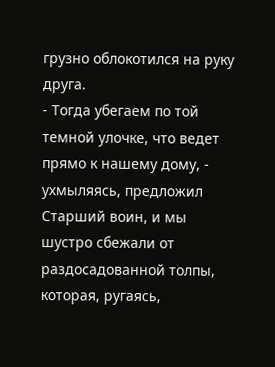грузно облокотился на руку друга.
- Тогда убегаем по той темной улочке, что ведет прямо к нашему дому, - ухмыляясь, предложил Старший воин, и мы шустро сбежали от раздосадованной толпы, которая, ругаясь,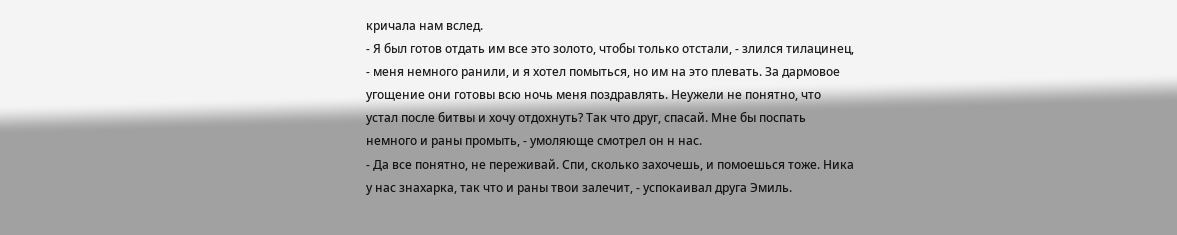кричала нам вслед.
- Я был готов отдать им все это золото, чтобы только отстали, - злился тилацинец, - меня немного ранили, и я хотел помыться, но им на это плевать. За дармовое угощение они готовы всю ночь меня поздравлять. Неужели не понятно, что устал после битвы и хочу отдохнуть? Так что друг, спасай. Мне бы поспать немного и раны промыть, - умоляюще смотрел он н нас.
- Да все понятно, не переживай. Спи, сколько захочешь, и помоешься тоже. Ника у нас знахарка, так что и раны твои залечит, - успокаивал друга Эмиль.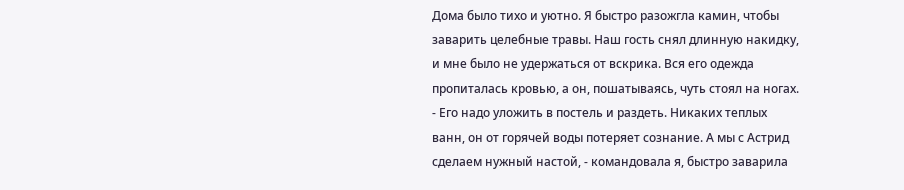Дома было тихо и уютно. Я быстро разожгла камин, чтобы заварить целебные травы. Наш гость снял длинную накидку, и мне было не удержаться от вскрика. Вся его одежда пропиталась кровью, а он, пошатываясь, чуть стоял на ногах.
- Его надо уложить в постель и раздеть. Никаких теплых ванн, он от горячей воды потеряет сознание. А мы с Астрид сделаем нужный настой, - командовала я, быстро заварила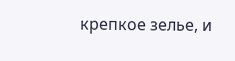крепкое зелье, и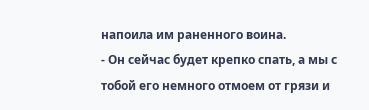напоила им раненного воина.
- Он сейчас будет крепко спать, а мы с тобой его немного отмоем от грязи и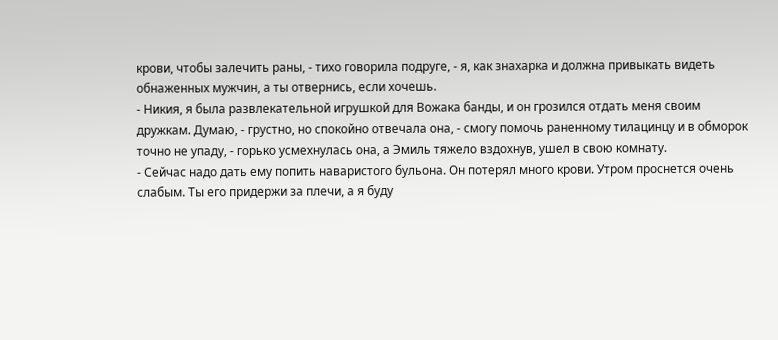крови, чтобы залечить раны, - тихо говорила подруге, - я, как знахарка и должна привыкать видеть обнаженных мужчин, а ты отвернись, если хочешь.
- Никия, я была развлекательной игрушкой для Вожака банды, и он грозился отдать меня своим дружкам. Думаю, - грустно, но спокойно отвечала она, - смогу помочь раненному тилацинцу и в обморок точно не упаду, - горько усмехнулась она, а Эмиль тяжело вздохнув, ушел в свою комнату.
- Сейчас надо дать ему попить наваристого бульона. Он потерял много крови. Утром проснется очень слабым. Ты его придержи за плечи, а я буду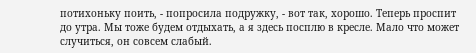потихоньку поить, - попросила подружку, - вот так, хорошо. Теперь проспит до утра. Мы тоже будем отдыхать, а я здесь посплю в кресле. Мало что может случиться, он совсем слабый.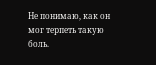Не понимаю, как он мог терпеть такую боль.